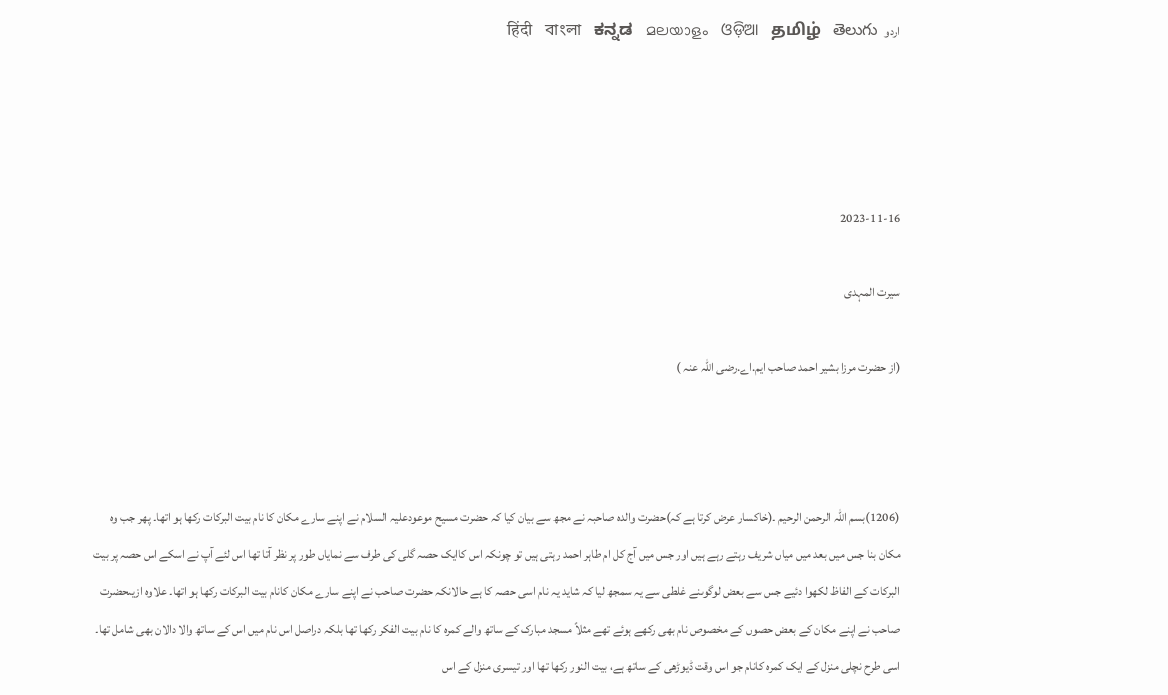اردو   हिंदी   বাংলা   ಕನ್ನಡ   മലയാളം   ଓଡ଼ିଆ   தமிழ்   తెలుగు




2023-11-16

سیرت المہدی

(از حضرت مرزا بشیر احمد صاحب ایم.اے.رضی اللہ عنہ )



(1206)بسم اللہ الرحمن الرحیم ۔(خاکسار عرض کرتا ہے کہ)حضرت والدہ صاحبہ نے مجھ سے بیان کیا کہ حضرت مسیح موعودعلیہ السلام نے اپنے سارے مکان کا نام بیت البرکات رکھا ہو اتھا۔ پھر جب وہ مکان بنا جس میں بعد میں میاں شریف رہتے رہے ہیں اور جس میں آج کل ام طاہر احمد رہتی ہیں تو چونکہ اس کاایک حصہ گلی کی طرف سے نمایاں طور پر نظر آتا تھا اس لئے آپ نے اسکے اس حصہ پر بیت البرکات کے الفاظ لکھوا دئیے جس سے بعض لوگوںنے غلطی سے یہ سمجھ لیا کہ شاید یہ نام اسی حصہ کا ہے حالانکہ حضرت صاحب نے اپنے سارے مکان کانام بیت البرکات رکھا ہو اتھا۔ علاوہ ازیںحضرت صاحب نے اپنے مکان کے بعض حصوں کے مخصوص نام بھی رکھے ہوئے تھے مثلاً مسجد مبارک کے ساتھ والے کمرہ کا نام بیت الفکر رکھا تھا بلکہ دراصل اس نام میں اس کے ساتھ والا دالان بھی شامل تھا۔ اسی طرح نچلی منزل کے ایک کمرہ کانام جو اس وقت ڈیوڑھی کے ساتھ ہے، بیت النور رکھا تھا اور تیسری منزل کے اس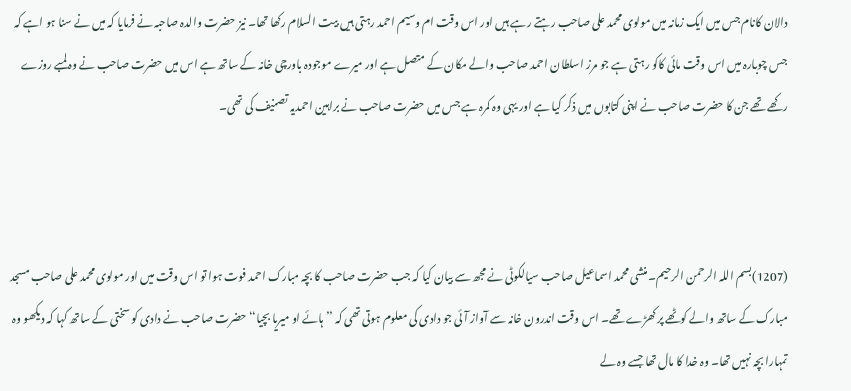دالان کانام جس میں ایک زمانہ میں مولوی محمد علی صاحب رہتے رہے ہیں اور اس وقت ام وسیم احمد رہتی ہیں بیت السلام رکھا تھا۔ نیز حضرت والدہ صاحبہ نے فرمایا کہ میں نے سنا ہو اہے کہ جس چوبارہ میں اس وقت مائی کاکو رہتی ہے جو مرز اسلطان احمد صاحب والے مکان کے متصل ہے اور میرے موجودہ باورچی خانہ کے ساتھ ہے اس میں حضرت صاحب نے وہ لمبے روزے رکھے تھے جن کا حضرت صاحب نے اپنی کتابوں میں ذکر کیا ہے اور یہی وہ کمرہ ہے جس میں حضرت صاحب نے براہین احمدیہ تصنیف کی تھی۔



(1207)بسم اللہ الرحمن الرحیم۔منشی محمد اسماعیل صاحب سیالکوٹی نے مجھ سے بیان کیا کہ جب حضرت صاحب کا بچہ مبارک احمد فوت ہوا تو اس وقت میں اور مولوی محمد علی صاحب مسجد مبارک کے ساتھ والے کوٹھے پر کھڑے تھے۔ اس وقت اندرون خانہ سے آواز آئی جو دادی کی معلوم ہوتی تھی کہ ’’ہائے او میریا بچیا‘‘ حضرت صاحب نے دادی کو سختی کے ساتھ کہا کہ دیکھو وہ تمہارا بچہ نہیں تھا۔ وہ خدا کا مال تھا جسے وہ لے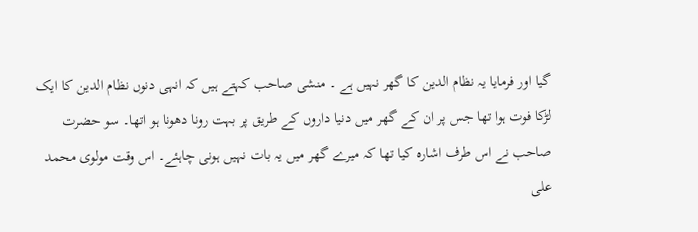گیا اور فرمایا یہ نظام الدین کا گھر نہیں ہے ۔ منشی صاحب کہتے ہیں کہ انہی دنوں نظام الدین کا ایک لڑکا فوت ہوا تھا جس پر ان کے گھر میں دنیا داروں کے طریق پر بہت رونا دھونا ہو اتھا۔ سو حضرت صاحب نے اس طرف اشارہ کیا تھا کہ میرے گھر میں یہ بات نہیں ہونی چاہئے۔ اس وقت مولوی محمد علی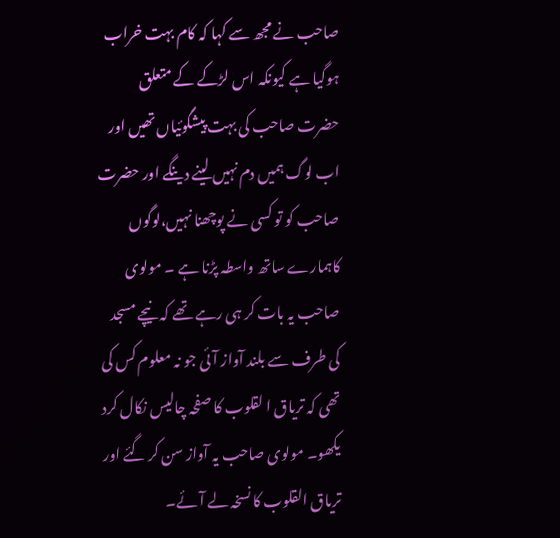صاحب نے مجھ سے کہا کہ کام بہت خراب ہوگیا ہے کیونکہ اس لڑکے کے متعلق حضرت صاحب کی بہت پیشگوئیاں تھیں اور اب لوگ ہمیں دم نہیں لینے دینگے اور حضرت صاحب کو تو کسی نے پوچھنا نہیں،لوگوں کاہمارے ساتھ واسطہ پڑنا ہے ۔ مولوی صاحب یہ بات کر ہی رہے تھے کہ نیچے مسجد کی طرف سے بلند آواز آئی جو نہ معلوم کس کی تھی کہ تریاق ا لقلوب کا صفحہ چالیس نکال کرد یکھو۔ مولوی صاحب یہ آواز سن کر گئے اور تریاق القلوب کا نسخہ لے آئے۔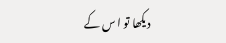دیکھا تو ا س کے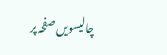چالیسویں صفحہ پر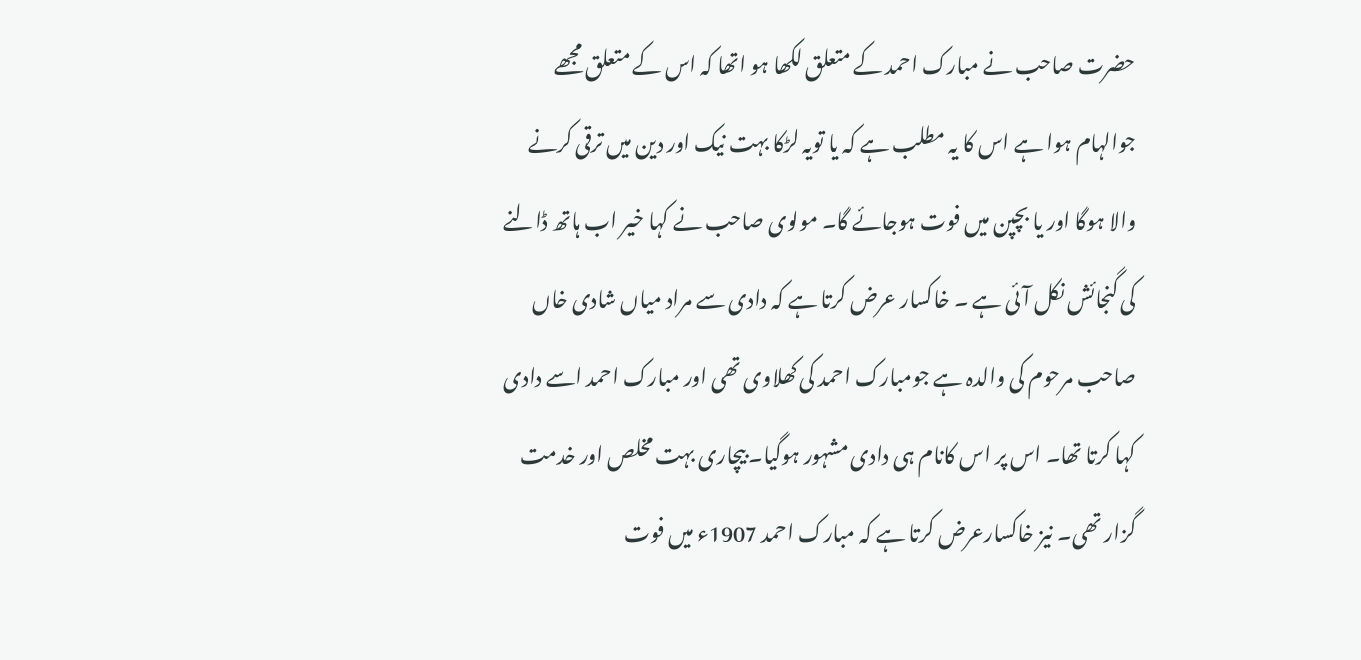حضرت صاحب نے مبارک احمد کے متعلق لکھا ہو اتھا کہ اس کے متعلق مجھے جوالہام ہوا ہے اس کا یہ مطلب ہے کہ یا تویہ لڑکا بہت نیک اور دین میں ترقی کرنے والا ہوگا اور یا بچپن میں فوت ہوجائے گا۔ مولوی صاحب نے کہا خیر اب ہاتھ ڈالنے کی گنجائش نکل آئی ہے ۔ خاکسار عرض کرتا ہے کہ دادی سے مراد میاں شادی خاں صاحب مرحوم کی والدہ ہے جومبارک احمد کی کھلاوی تھی اور مبارک احمد اسے دادی کہا کرتا تھا۔ اس پر اس کانام ہی دادی مشہور ہوگیا۔ بیچاری بہت مخلص اور خدمت گزار تھی۔ نیز خاکسارعرض کرتا ہے کہ مبارک احمد 1907ء میں فوت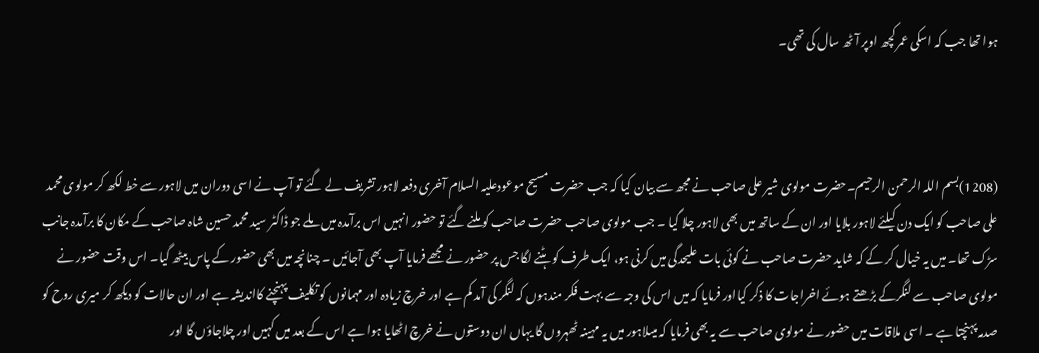ہوا تھا جب کہ اسکی عمر کچھ اوپر آٹھ سال کی تھی۔



(1208)بسم اللہ الرحمن الرحیم۔حضرت مولوی شیر علی صاحب نے مجھ سے بیان کیا کہ جب حضرت مسیح موعودعلیہ السلام آخری دفعہ لاہور تشریف لے گئے تو آپ نے اسی دوران میں لاہور سے خط لکھ کر مولوی محمد علی صاحب کو ایک دن کیلئے لاہور بلایا اور ان کے ساتھ میں بھی لاہور چلا گیا ۔ جب مولوی صاحب حضرت صاحب کو ملنے گئے تو حضور انہیں اس برآمدہ میں ملے جو ڈاکٹر سید محمد حسین شاہ صاحب کے مکان کا برآمدہ جانب سڑک تھا۔ میں یہ خیال کر کے کہ شاید حضرت صاحب نے کوئی بات علیحدگی میں کرنی ہو، ایک طرف کو ہٹنے لگا جس پر حضور نے مجھے فرمایا آپ بھی آجائیں ۔ چنانچہ میں بھی حضور کے پاس بیٹھ گیا۔ اس وقت حضور نے مولوی صاحب سے لنگرکے بڑھتے ہوئے اخراجات کا ذکر کیااور فرمایا کہ میں اس کی وجہ سے بہت فکر مندہوں کہ لنگر کی آمد کم ہے اور خرچ زیادہ اور مہمانوں کو تکلیف پہنچنے کااندیشہ ہے اور ان حالات کو دیکھ کر میری روح کو صدمہ پہنچتا ہے ۔ اسی ملاقات میں حضور نے مولوی صاحب سے یہ بھی فرمایا کہ میںلاہور میں یہ مہینہ ٹھہروں گا یہاں ان دوستوں نے خرچ اٹھایا ہوا ہے اس کے بعد میں کہیں اور چلاجاؤں گا اور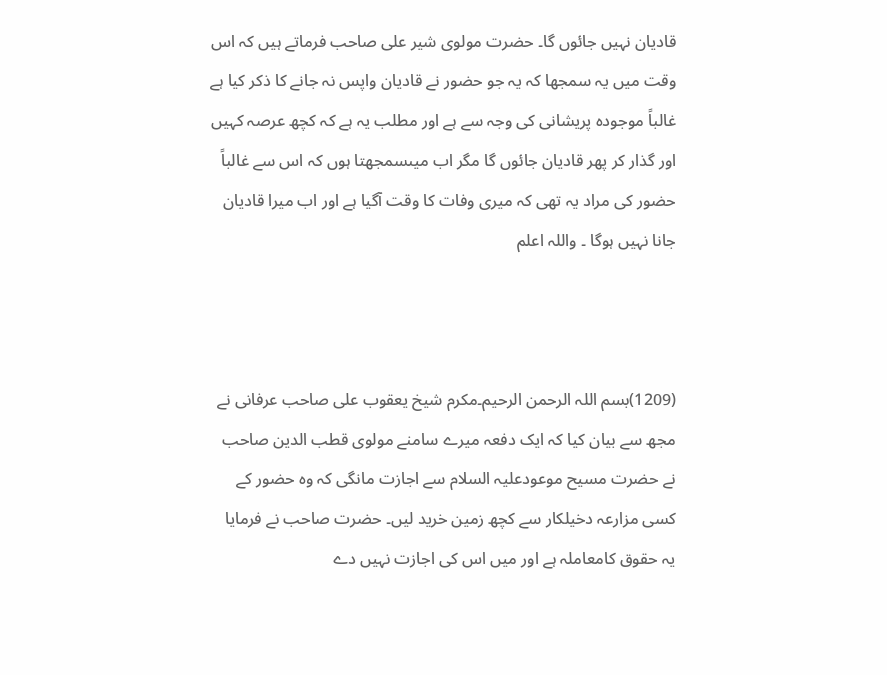قادیان نہیں جائوں گا۔ حضرت مولوی شیر علی صاحب فرماتے ہیں کہ اس وقت میں یہ سمجھا کہ یہ جو حضور نے قادیان واپس نہ جانے کا ذکر کیا ہے غالباً موجودہ پریشانی کی وجہ سے ہے اور مطلب یہ ہے کہ کچھ عرصہ کہیں اور گذار کر پھر قادیان جائوں گا مگر اب میںسمجھتا ہوں کہ اس سے غالباً حضور کی مراد یہ تھی کہ میری وفات کا وقت آگیا ہے اور اب میرا قادیان جانا نہیں ہوگا ۔ واللہ اعلم



(1209)بسم اللہ الرحمن الرحیم۔مکرم شیخ یعقوب علی صاحب عرفانی نے مجھ سے بیان کیا کہ ایک دفعہ میرے سامنے مولوی قطب الدین صاحب نے حضرت مسیح موعودعلیہ السلام سے اجازت مانگی کہ وہ حضور کے کسی مزارعہ دخیلکار سے کچھ زمین خرید لیں۔ حضرت صاحب نے فرمایا یہ حقوق کامعاملہ ہے اور میں اس کی اجازت نہیں دے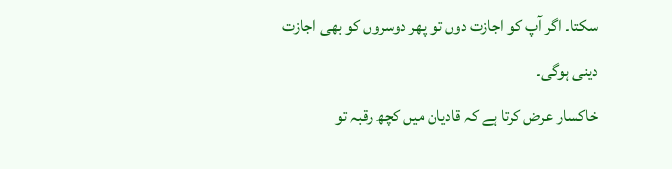سکتا۔ اگر آپ کو اجازت دوں تو پھر دوسروں کو بھی اجازت دینی ہوگی۔
خاکسار عرض کرتا ہے کہ قادیان میں کچھ رقبہ تو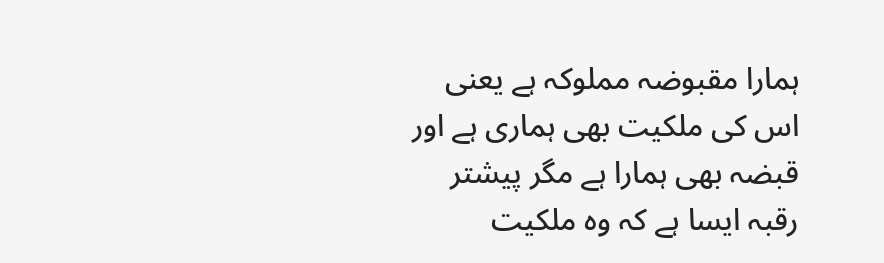ہمارا مقبوضہ مملوکہ ہے یعنی اس کی ملکیت بھی ہماری ہے اور قبضہ بھی ہمارا ہے مگر پیشتر رقبہ ایسا ہے کہ وہ ملکیت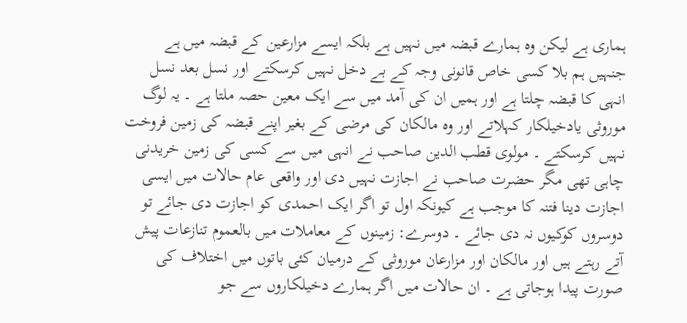ہماری ہے لیکن وہ ہمارے قبضہ میں نہیں ہے بلکہ ایسے مزارعین کے قبضہ میں ہے جنہیں ہم بلا کسی خاص قانونی وجہ کے بے دخل نہیں کرسکتے اور نسل بعد نسل انہی کا قبضہ چلتا ہے اور ہمیں ان کی آمد میں سے ایک معین حصہ ملتا ہے ۔ یہ لوگ موروثی یادخیلکار کہلاتے اور وہ مالکان کی مرضی کے بغیر اپنے قبضہ کی زمین فروخت نہیں کرسکتے ۔ مولوی قطب الدین صاحب نے انہی میں سے کسی کی زمین خریدنی چاہی تھی مگر حضرت صاحب نے اجازت نہیں دی اور واقعی عام حالات میں ایسی اجازت دینا فتنہ کا موجب ہے کیونکہ اول تو اگر ایک احمدی کو اجازت دی جائے تو دوسروں کوکیوں نہ دی جائے ۔ دوسرے: زمینوں کے معاملات میں بالعموم تنازعات پیش آتے رہتے ہیں اور مالکان اور مزارعان موروثی کے درمیان کئی باتوں میں اختلاف کی صورت پیدا ہوجاتی ہے ۔ ان حالات میں اگر ہمارے دخیلکاروں سے جو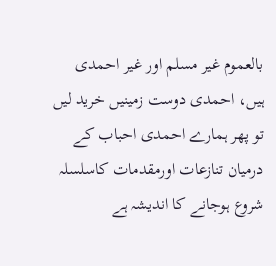بالعموم غیر مسلم اور غیر احمدی ہیں، احمدی دوست زمینیں خرید لیں تو پھر ہمارے احمدی احباب کے درمیان تنازعات اورمقدمات کاسلسلہ شروع ہوجانے کا اندیشہ ہے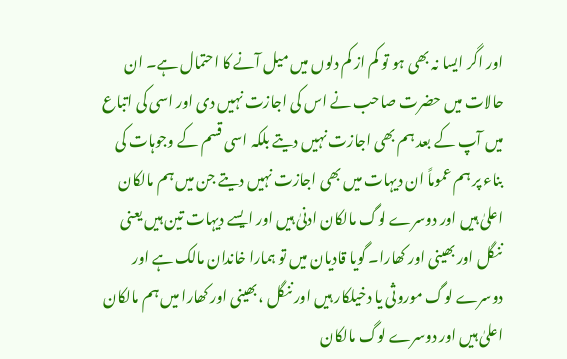اور اگر ایسا نہ بھی ہو تو کم از کم دلوں میں میل آنے کا احتمال ہے۔ ان حالات میں حضرت صاحب نے اس کی اجازت نہیں دی اور اسی کی اتباع میں آپ کے بعد ہم بھی اجازت نہیں دیتے بلکہ اسی قسم کے وجوہات کی بناء پر ہم عموماً ان دیہات میں بھی اجازت نہیں دیتے جن میں ہم مالکان اعلیٰ ہیں اور دوسرے لوگ مالکان ادنیٰ ہیں اور ایسے دیہات تین ہیں یعنی ننگل اور بھینی اور کھارا۔ گویا قادیان میں تو ہمارا خاندان مالک ہے اور دوسرے لوگ موروثی یا دخیلکار ہیں اور ننگل ،بھینی اور کھارا میں ہم مالکان اعلیٰ ہیں اور دوسرے لوگ مالکان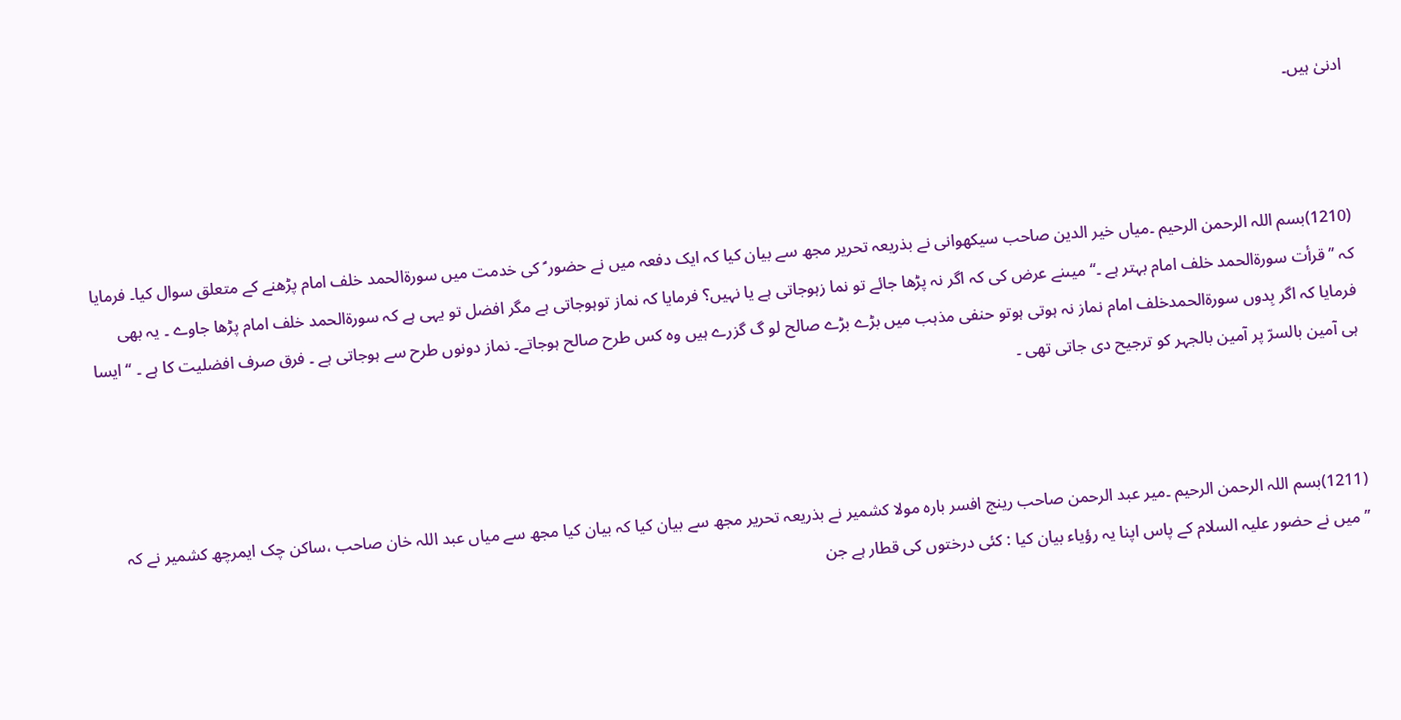ادنیٰ ہیں۔



(1210)بسم اللہ الرحمن الرحیم ۔میاں خیر الدین صاحب سیکھوانی نے بذریعہ تحریر مجھ سے بیان کیا کہ ایک دفعہ میں نے حضور ؑ کی خدمت میں سورۃالحمد خلف امام پڑھنے کے متعلق سوال کیا۔ فرمایا کہ ’’ قرأت سورۃالحمد خلف امام بہتر ہے ۔‘‘ میںنے عرض کی کہ اگر نہ پڑھا جائے تو نما زہوجاتی ہے یا نہیں؟ فرمایا کہ نماز توہوجاتی ہے مگر افضل تو یہی ہے کہ سورۃالحمد خلف امام پڑھا جاوے ۔ یہ بھی فرمایا کہ اگر بِدوں سورۃالحمدخلف امام نماز نہ ہوتی ہوتو حنفی مذہب میں بڑے بڑے صالح لو گ گزرے ہیں وہ کس طرح صالح ہوجاتے۔ نماز دونوں طرح سے ہوجاتی ہے ۔ فرق صرف افضلیت کا ہے ۔ ‘‘ ایسا ہی آمین بالسرّ پر آمین بالجہر کو ترجیح دی جاتی تھی ۔



(1211)بسم اللہ الرحمن الرحیم ۔میر عبد الرحمن صاحب رینج افسر بارہ مولا کشمیر نے بذریعہ تحریر مجھ سے بیان کیا کہ بیان کیا مجھ سے میاں عبد اللہ خان صاحب ،ساکن چک ایمرچھ کشمیر نے کہ ’’میں نے حضور علیہ السلام کے پاس اپنا یہ رؤیاء بیان کیا : کئی درختوں کی قطار ہے جن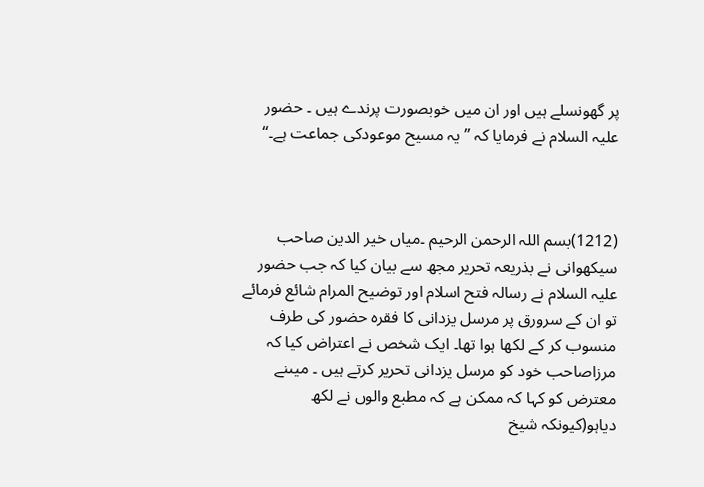پر گھونسلے ہیں اور ان میں خوبصورت پرندے ہیں ۔ حضور علیہ السلام نے فرمایا کہ ’’یہ مسیح موعودکی جماعت ہے۔‘‘



(1212)بسم اللہ الرحمن الرحیم ۔میاں خیر الدین صاحب سیکھوانی نے بذریعہ تحریر مجھ سے بیان کیا کہ جب حضور علیہ السلام نے رسالہ فتح اسلام اور توضیح المرام شائع فرمائے تو ان کے سرورق پر مرسل یزدانی کا فقرہ حضور کی طرف منسوب کر کے لکھا ہوا تھا۔ ایک شخص نے اعتراض کیا کہ مرزاصاحب خود کو مرسل یزدانی تحریر کرتے ہیں ۔ میںنے معترض کو کہا کہ ممکن ہے کہ مطبع والوں نے لکھ دیاہو(کیونکہ شیخ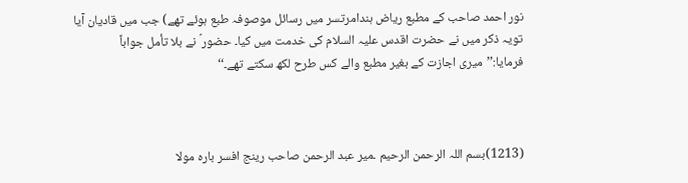نور احمد صاحب کے مطبع ریاض ہندامرتسر میں رسائل موصوفہ طبع ہوئے تھے) جب میں قادیان آیا تویہ ذکر میں نے حضرت اقدس علیہ السلام کی خدمت میں کیا۔ حضور ؑ نے بلا تأمل جواباً فرمایا:’’میری اجازت کے بغیر مطبع والے کس طرح لکھ سکتے تھے۔‘‘



(1213)بسم اللہ الرحمن الرحیم ۔میر عبد الرحمن صاحب رینج افسر بارہ مولا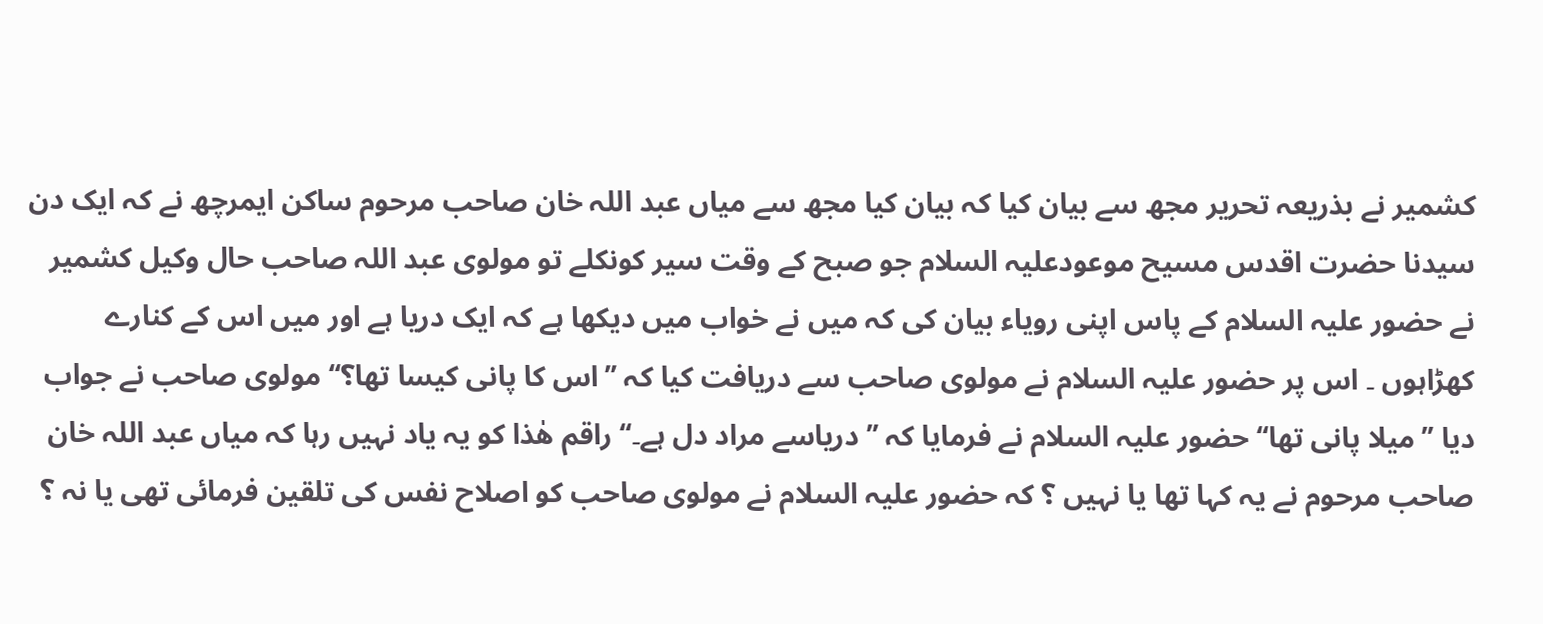کشمیر نے بذریعہ تحریر مجھ سے بیان کیا کہ بیان کیا مجھ سے میاں عبد اللہ خان صاحب مرحوم ساکن ایمرچھ نے کہ ایک دن سیدنا حضرت اقدس مسیح موعودعلیہ السلام جو صبح کے وقت سیر کونکلے تو مولوی عبد اللہ صاحب حال وکیل کشمیر نے حضور علیہ السلام کے پاس اپنی رویاء بیان کی کہ میں نے خواب میں دیکھا ہے کہ ایک دریا ہے اور میں اس کے کنارے کھڑاہوں ۔ اس پر حضور علیہ السلام نے مولوی صاحب سے دریافت کیا کہ ’’اس کا پانی کیسا تھا؟‘‘ مولوی صاحب نے جواب دیا ’’میلا پانی تھا‘‘ حضور علیہ السلام نے فرمایا کہ ’’ دریاسے مراد دل ہے۔‘‘ راقم ھٰذا کو یہ یاد نہیں رہا کہ میاں عبد اللہ خان صاحب مرحوم نے یہ کہا تھا یا نہیں ؟ کہ حضور علیہ السلام نے مولوی صاحب کو اصلاح نفس کی تلقین فرمائی تھی یا نہ ؟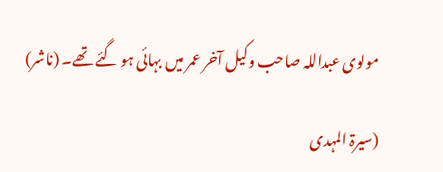مولوی عبداللہ صاحب وکیل آخر عمر میں بہائی ہو گئے تھے۔ (ناشر)

(سیرۃ المہدی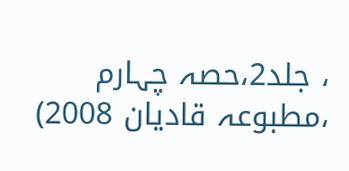، جلد2،حصہ چہارم ،مطبوعہ قادیان 2008)